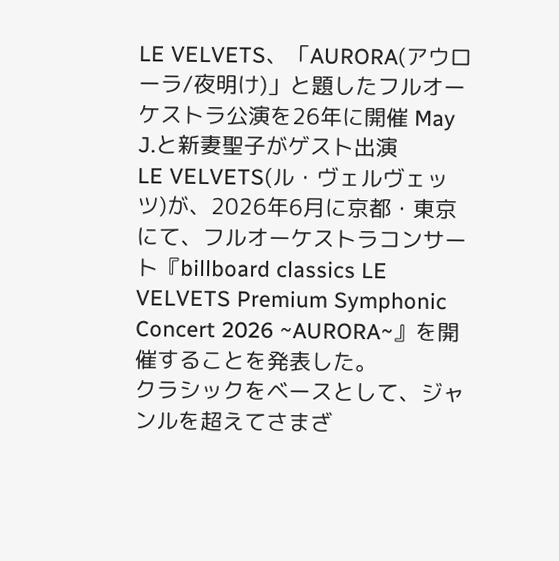LE VELVETS、「AURORA(アウローラ/夜明け)」と題したフルオーケストラ公演を26年に開催 May J.と新妻聖子がゲスト出演
LE VELVETS(ル・ヴェルヴェッツ)が、2026年6月に京都・東京にて、フルオーケストラコンサート『billboard classics LE VELVETS Premium Symphonic Concert 2026 ~AURORA~』を開催することを発表した。
クラシックをベースとして、ジャンルを超えてさまざ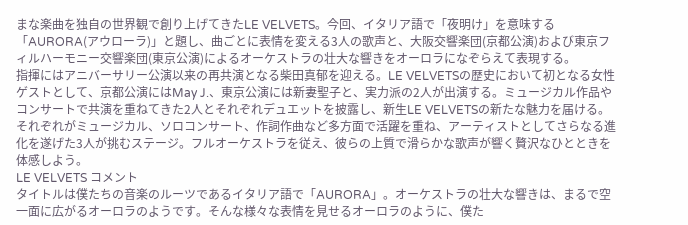まな楽曲を独自の世界観で創り上げてきたLE VELVETS。今回、イタリア語で「夜明け」を意味する「AURORA(アウローラ)」と題し、曲ごとに表情を変える3人の歌声と、大阪交響楽団(京都公演)および東京フィルハーモニー交響楽団(東京公演)によるオーケストラの壮大な響きをオーロラになぞらえて表現する。
指揮にはアニバーサリー公演以来の再共演となる柴田真郁を迎える。LE VELVETSの歴史において初となる女性ゲストとして、京都公演にはMay J.、東京公演には新妻聖子と、実力派の2人が出演する。ミュージカル作品やコンサートで共演を重ねてきた2人とそれぞれデュエットを披露し、新生LE VELVETSの新たな魅力を届ける。
それぞれがミュージカル、ソロコンサート、作詞作曲など多方面で活躍を重ね、アーティストとしてさらなる進化を遂げた3人が挑むステージ。フルオーケストラを従え、彼らの上質で滑らかな歌声が響く贅沢なひとときを体感しよう。
LE VELVETS コメント
タイトルは僕たちの音楽のルーツであるイタリア語で「AURORA」。オーケストラの壮大な響きは、まるで空一面に広がるオーロラのようです。そんな様々な表情を見せるオーロラのように、僕た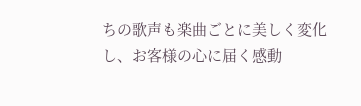ちの歌声も楽曲ごとに美しく変化し、お客様の心に届く感動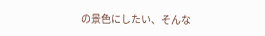の景色にしたい、そんな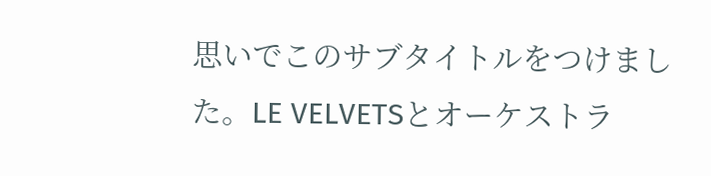思いでこのサブタイトルをつけました。LE VELVETSとオーケストラ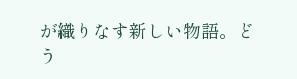が織りなす新しい物語。どう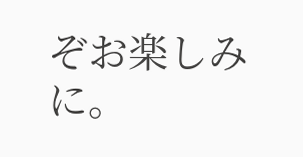ぞお楽しみに。